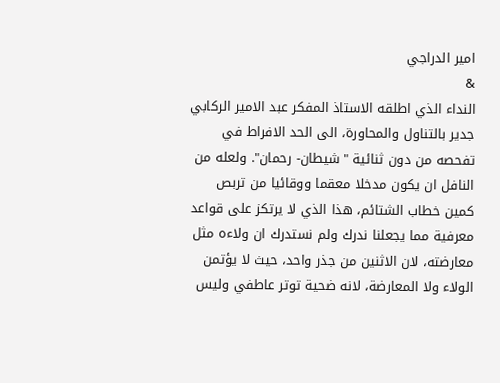امير الدراجي
&
النداء الذي اطلقه الاستاذ المفكر عبد الامير الركابي جدير بالتناول والمحاورة، الى الحد الافراط في تفحصه من دون ثنائية "شيطان- رحمان". ولعله من النافل ان يكون مدخلا معقما ووقائيا من تربص كمين خطاب الشتائم، هذا الذي لا يرتكز على قواعد معرفية مما يجعلنا ندرك ولم نستدرك ان ولاءه مثل معارضته، لان الاثنين من جذر واحد، حيث لا يؤتمن الولاء ولا المعارضة، لانه ضحية توتر عاطفي وليس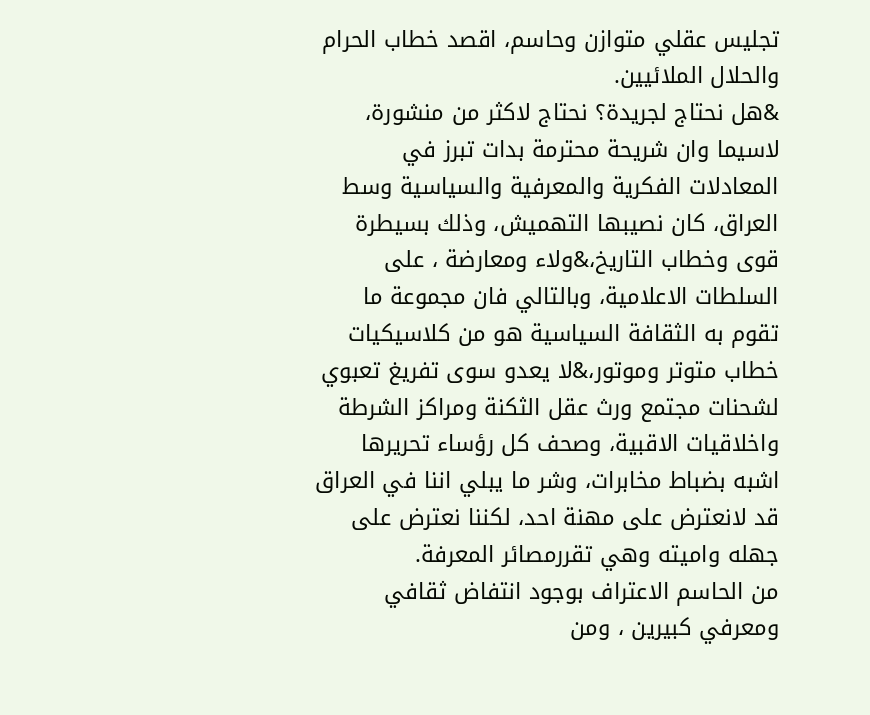تجليس عقلي متوازن وحاسم، اقصد خطاب الحرام والحلال الملائيين.
&هل نحتاج لجريدة؟ نحتاج لاكثر من منشورة، لاسيما وان شريحة محترمة بدات تبرز في المعادلات الفكرية والمعرفية والسياسية وسط العراق، كان نصيبها التهميش، وذلك بسيطرة قوى وخطاب التاريخ،&ولاء ومعارضة ، على السلطات الاعلامية، وبالتالي فان مجموعة ما تقوم به الثقافة السياسية هو من كلاسيكيات خطاب متوتر وموتور،&لا يعدو سوى تفريغ تعبوي لشحنات مجتمع ورث عقل الثكنة ومراكز الشرطة واخلاقيات الاقبية، وصحف كل رؤساء تحريرها اشبه بضباط مخابرات، وشر ما يبلي اننا في العراق قد لانعترض على مهنة احد، لكننا نعترض على جهله واميته وهي تقررمصائر المعرفة.
من الحاسم الاعتراف بوجود انتفاض ثقافي ومعرفي كبيرين ، ومن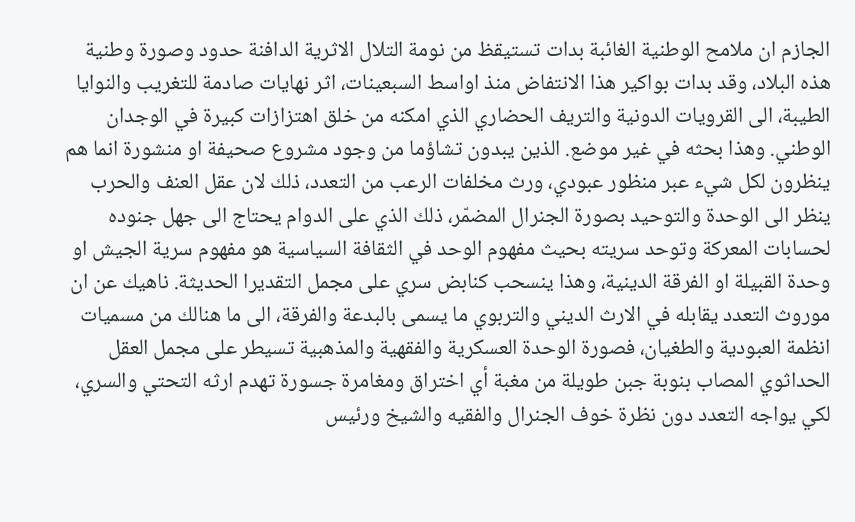الجازم ان ملامح الوطنية الغائبة بدات تستيقظ من نومة التلال الاثرية الدافنة حدود وصورة وطنية هذه البلاد، وقد بدات بواكير هذا الانتفاض منذ اواسط السبعينات، اثر نهايات صادمة للتغريب والنوايا الطيبة، الى القرويات الدونية والتريف الحضاري الذي امكنه من خلق اهتزازات كبيرة في الوجدان الوطني. وهذا بحثه في غير موضع. الذين يبدون تشاؤما من وجود مشروع صحيفة او منشورة انما هم ينظرون لكل شيء عبر منظور عبودي، ورث مخلفات الرعب من التعدد، ذلك لان عقل العنف والحرب ينظر الى الوحدة والتوحيد بصورة الجنرال المضمّر، ذلك الذي على الدوام يحتاج الى جهل جنوده لحسابات المعركة وتوحد سريته بحيث مفهوم الوحد في الثقافة السياسية هو مفهوم سرية الجيش او وحدة القبيلة او الفرقة الدينية، وهذا ينسحب كنابض سري على مجمل التقديرا الحديثة. ناهيك عن ان موروث التعدد يقابله في الارث الديني والتربوي ما يسمى بالبدعة والفرقة، الى ما هنالك من مسميات انظمة العبودية والطغيان، فصورة الوحدة العسكرية والفقهية والمذهبية تسيطر على مجمل العقل الحداثوي المصاب بنوبة جبن طويلة من مغبة أي اختراق ومغامرة جسورة تهدم ارثه التحتي والسري، لكي يواجه التعدد دون نظرة خوف الجنرال والفقيه والشيخ ورئيس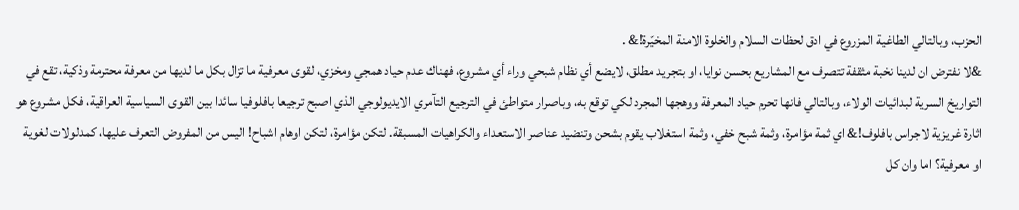الحزب، وبالتالي الطاغية المزروع في ادق لحظات السلام والخلوة الامنة المخيّرة!& .
&لا نفترض ان لدينا نخبة مثقفة تتصرف مع المشاريع بحسن نوايا، او بتجريد مطلق، لايضع أي نظام شبحي وراء أي مشروع، فهناك عدم حياد همجي ومخزي، لقوى معرفية ما تزال بكل ما لديها من معرفة محترمة وذكية، تقع في التواريخ السرية لبدائيات الولاء، وبالتالي فانها تحرم حياد المعرفة ووهجها المجرد لكي توقع به، وباصرار متواطئ في الترجيع التآمري الايديولوجي الذي اصبح ترجيعا بافلوفيا سائدا بين القوى السياسية العراقية، فكل مشروع هو اثارة غريزية لاجراس بافلوف!& اي ثمة مؤامرة، وثمة شبح خفي، وثمة استغلاب يقوم بشحن وتنضيد عناصر الاستعداء والكراهيات المسبقة. لتكن مؤامرة، لتكن اوهام اشباح! اليس من المفروض التعرف عليها، كمدلولات لغوية او معرفية؟ اما وان كل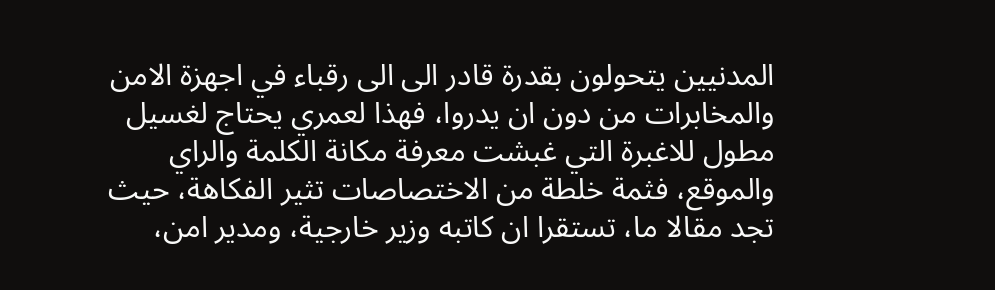المدنيين يتحولون بقدرة قادر الى الى رقباء في اجهزة الامن والمخابرات من دون ان يدروا، فهذا لعمري يحتاج لغسيل مطول للاغبرة التي غبشت معرفة مكانة الكلمة والراي والموقع، فثمة خلطة من الاختصاصات تثير الفكاهة، حيث تجد مقالا ما، تستقرا ان كاتبه وزير خارجية، ومدير امن،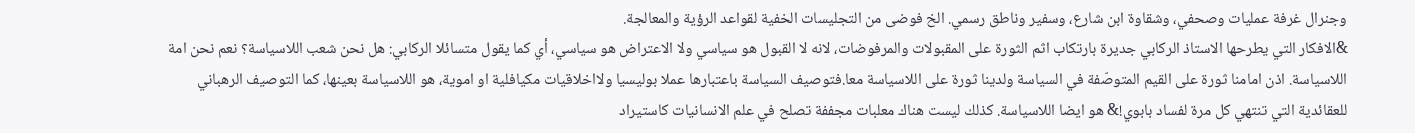وجنرال غرفة عمليات وصحفي، وشقاوة ابن شارع، وسفير وناطق رسمي. الخ فوضى من التجليسات الخفية لقواعد الرؤية والمعالجة.
&الافكار التي يطرحها الاستاذ الركابي جديرة بارتكاب اثم الثورة على المقبولات والمرفوضات، لانه لا القبول هو سياسي ولا الاعتراض هو سياسي، أي كما يقول متسائلا الركابي: هل نحن شعب اللاسياسة؟ نعم نحن امة اللاسياسة. اذن امامنا ثورة على القيم المتوصّفة في السياسة ولدينا ثورة على اللاسياسة معا.فتوصيف السياسة باعتبارها عملا بوليسيا ولااخلاقيات مكيافلية او اموية، هو اللاسياسة بعينها، كما التوصيف الرهباني للعقائدية التي تنتهي كل مرة لفساد بابوي!& هو ايضا اللاسياسة. كذلك ليست هناك معلبات مجففة تصلح في علم الانسانيات كاستيراد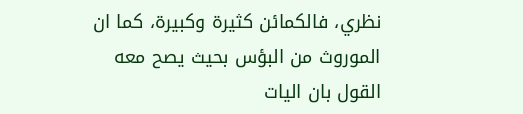نظري، فالكمائن كثيرة وكبيرة، كما ان الموروث من البؤس بحيث يصح معه القول بان اليات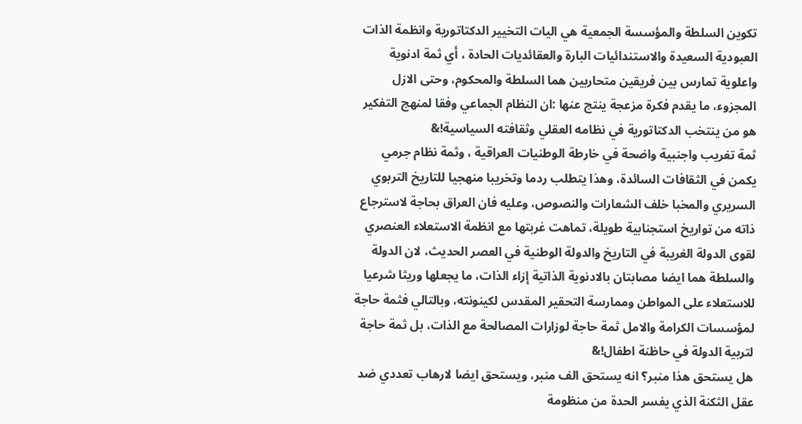تكوين السلطة والمؤسسة الجمعية هي اليات التخيير الدكتاتورية وانظمة الذات العبودية السعيدة والاستندائيات البارة والعقائديات الحادة ، أي ثمة ادنوية واعلوية تمارس بين فريقين متحاربين هما السلطة والمحكوم، وحتى الازل المجزوء، ما يقدم فكرة مزعجة ينتج عنها :ان النظام الجماعي وفقا لمنهج التفكير هو من ينتخب الدكتاتورية في نظامه العقلي وثقافته السياسية!&
ثمة تغريب واجنبية واضحة في خارطة الوطنيات العراقية ، وثمة نظام جرمي يكمن في الثقافات السائدة، وهذا يتطلب ردما وتخريبا منهجيا للتاريخ التربوي السريري والمخبا خلف الشعارات والنصوص، وعليه فان العراق بحاجة لاسترجاع ذاته من تواريخ استجنابية طويلة، تماهت غربتها مع انظمة الاستعلاء العنصري لقوى الدولة الغريبة في التاريخ والدولة الوطنية في العصر الحديث، لان الدولة والسلطة هما ايضا مصابتان بالادنوية الذاتية إزاء الذات، ما يجعلها وريثا شرعيا للاستعلاء على المواطن وممارسة التحقير المقدس لكينونته، وبالتالي فثمة حاجة لمؤسسات الكرامة والامل ثمة حاجة لوزارات المصالحة مع الذات، بل ثمة حاجة لتربية الدولة في حاظنة اطفال!&
هل يستحق هذا منبر؟ انه يستحق الف منبر، ويستحق ايضا لارهاب تعددي ضد عقل الثكنة الذي يفسر الحدة من منظومة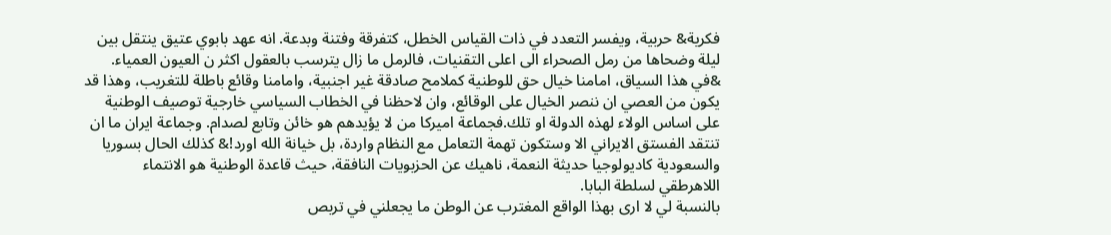فكرية& حربية، ويفسر التعدد في ذات القياس الخطل، كتفرقة وفتنة وبدعة. انه عهد بابوي عتيق ينتقل بين ليلة وضحاها من رمل الصحراء الى اعلى التقنيات، فالرمل ما زال يترسب بالعقول اكثر ن العيون العمياء.
&في هذا السياق، امامنا خيال حق للوطنية كملامح صادقة غير اجنبية، وامامنا وقائع باطلة للتغريب، وهذا قد يكون من العصي ان ننصر الخيال على الوقائع، وان لاحظنا في الخطاب السياسي خارجية توصيف الوطنية على اساس الولاء لهذه الدولة او تلك.فجماعة اميركا من لا يؤيدهم هو خائن وتابع لصدام. وجماعة ايران ما ان تنتقد الفستق الايراني الا وستكون تهمة التعامل مع النظام واردة، بل خيانة الله اورد!& كذلك الحال بسوريا والسعودية كاديولوجيا حديثة النعمة، ناهيك عن الحزبويات النافقة، حيث قاعدة الوطنية هو الانتماء اللاهرطقي لسلطة البابا.
بالنسبة لي لا ارى بهذا الواقع المغترب عن الوطن ما يجعلني في تربص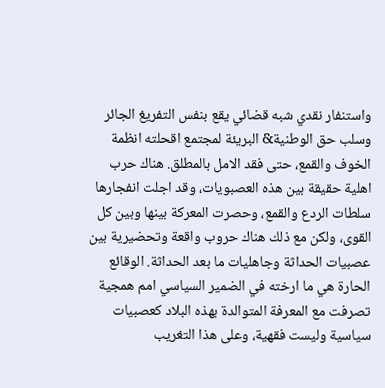واستنفار نقدي شبه قضائي يقع بنفس التفريغ الجائر وسلب حق الوطنية& البريئة لمجتمع اقحلته انظمة الخوف والقمع، حتى فقد الامل بالمطلق. هناك حرب اهلية حقيقة بين هذه العصبويات، وقد اجلت انفجارها سلطات الردع والقمع، وحصرت المعركة بينها وبين كل القوى، ولكن مع ذلك هناك حروب واقعة وتحضيرية بين عصبيات الحداثة وجاهليات ما بعد الحداثة. الوقائع الحارة هي ما ارخته في الضمير السياسي امم همجية تصرفت مع المعرفة المتوالدة بهذه البلاد كعصبيات سياسية وليست فقهية، وعلى هذا التغريب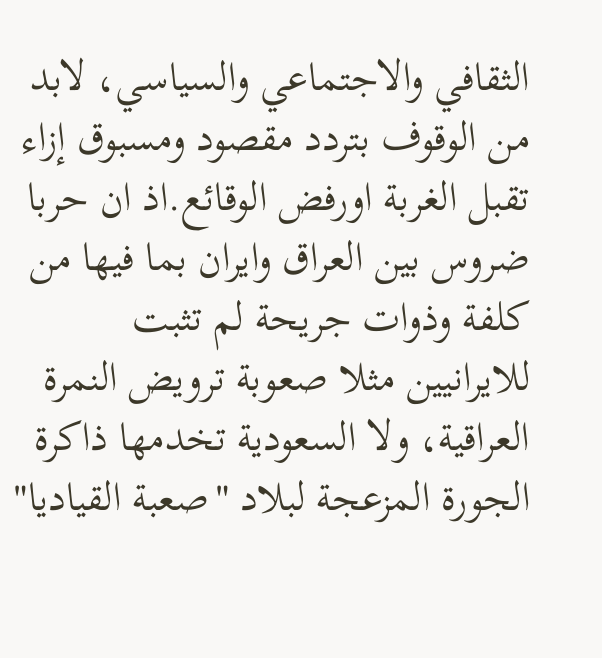الثقافي والاجتماعي والسياسي، لابد من الوقوف بتردد مقصود ومسبوق إزاء تقبل الغربة اورفض الوقائع.اذ ان حربا ضروس بين العراق وايران بما فيها من كلفة وذوات جريحة لم تثبت للايرانيين مثلا صعوبة ترويض النمرة العراقية، ولا السعودية تخدمها ذاكرة الجورة المزعجة لبلاد "صعبة القياديا"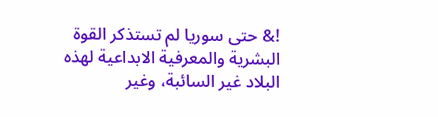!& حتى سوريا لم تستذكر القوة البشرية والمعرفية الابداعية لهذه البلاد غير السائبة، وغير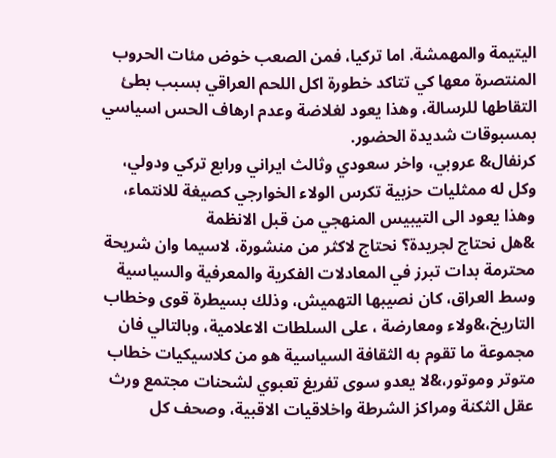اليتيمة والمهمشة. اما تركيا، فمن الصعب خوض مئات الحروب المنتصرة معها كي تتاكد خطورة اكل اللحم العراقي بسبب بطئ التقاطها للرسالة، وهذا يعود لغلاضة وعدم ارهاف الحس اسياسي بمسبوقات شديدة الحضور.
كرنفال& عروبي، واخر سعودي وثالث ايراني ورابع تركي ودولي، وكل له ممثليات حزبية تكرس الولاء الخوارجي كصيغة للانتماء، وهذا يعود الى التيبيس المنهجي من قبل الانظمة
&هل نحتاج لجريدة؟ نحتاج لاكثر من منشورة، لاسيما وان شريحة محترمة بدات تبرز في المعادلات الفكرية والمعرفية والسياسية وسط العراق، كان نصيبها التهميش، وذلك بسيطرة قوى وخطاب التاريخ،&ولاء ومعارضة ، على السلطات الاعلامية، وبالتالي فان مجموعة ما تقوم به الثقافة السياسية هو من كلاسيكيات خطاب متوتر وموتور،&لا يعدو سوى تفريغ تعبوي لشحنات مجتمع ورث عقل الثكنة ومراكز الشرطة واخلاقيات الاقبية، وصحف كل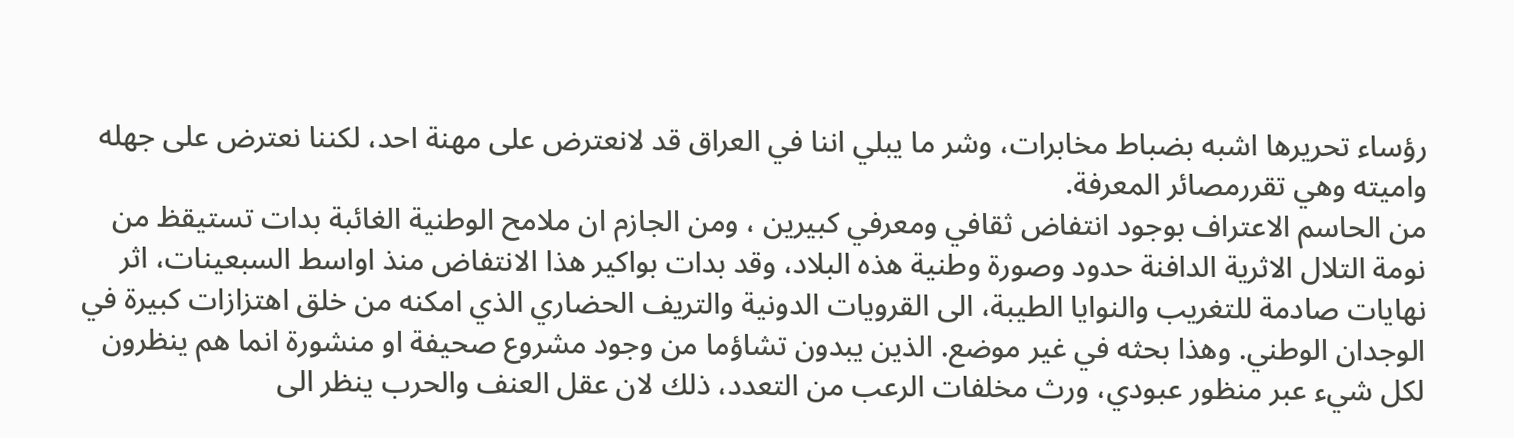رؤساء تحريرها اشبه بضباط مخابرات، وشر ما يبلي اننا في العراق قد لانعترض على مهنة احد، لكننا نعترض على جهله واميته وهي تقررمصائر المعرفة.
من الحاسم الاعتراف بوجود انتفاض ثقافي ومعرفي كبيرين ، ومن الجازم ان ملامح الوطنية الغائبة بدات تستيقظ من نومة التلال الاثرية الدافنة حدود وصورة وطنية هذه البلاد، وقد بدات بواكير هذا الانتفاض منذ اواسط السبعينات، اثر نهايات صادمة للتغريب والنوايا الطيبة، الى القرويات الدونية والتريف الحضاري الذي امكنه من خلق اهتزازات كبيرة في الوجدان الوطني. وهذا بحثه في غير موضع. الذين يبدون تشاؤما من وجود مشروع صحيفة او منشورة انما هم ينظرون لكل شيء عبر منظور عبودي، ورث مخلفات الرعب من التعدد، ذلك لان عقل العنف والحرب ينظر الى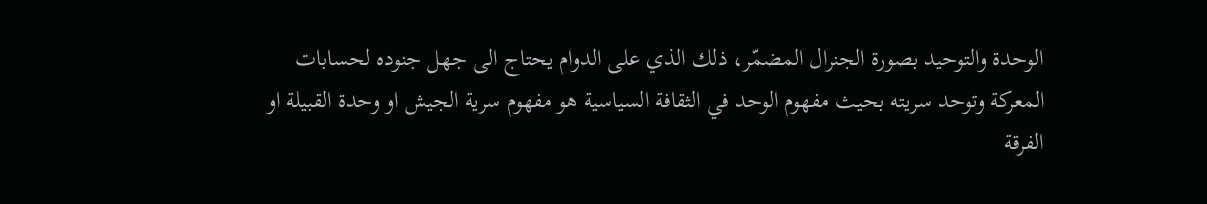الوحدة والتوحيد بصورة الجنرال المضمّر، ذلك الذي على الدوام يحتاج الى جهل جنوده لحسابات المعركة وتوحد سريته بحيث مفهوم الوحد في الثقافة السياسية هو مفهوم سرية الجيش او وحدة القبيلة او الفرقة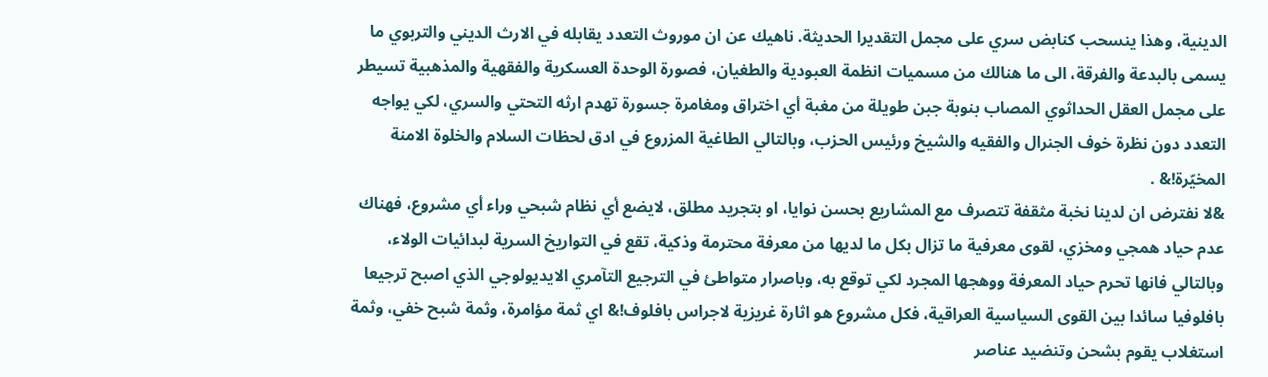الدينية، وهذا ينسحب كنابض سري على مجمل التقديرا الحديثة. ناهيك عن ان موروث التعدد يقابله في الارث الديني والتربوي ما يسمى بالبدعة والفرقة، الى ما هنالك من مسميات انظمة العبودية والطغيان، فصورة الوحدة العسكرية والفقهية والمذهبية تسيطر على مجمل العقل الحداثوي المصاب بنوبة جبن طويلة من مغبة أي اختراق ومغامرة جسورة تهدم ارثه التحتي والسري، لكي يواجه التعدد دون نظرة خوف الجنرال والفقيه والشيخ ورئيس الحزب، وبالتالي الطاغية المزروع في ادق لحظات السلام والخلوة الامنة المخيّرة!& .
&لا نفترض ان لدينا نخبة مثقفة تتصرف مع المشاريع بحسن نوايا، او بتجريد مطلق، لايضع أي نظام شبحي وراء أي مشروع، فهناك عدم حياد همجي ومخزي، لقوى معرفية ما تزال بكل ما لديها من معرفة محترمة وذكية، تقع في التواريخ السرية لبدائيات الولاء، وبالتالي فانها تحرم حياد المعرفة ووهجها المجرد لكي توقع به، وباصرار متواطئ في الترجيع التآمري الايديولوجي الذي اصبح ترجيعا بافلوفيا سائدا بين القوى السياسية العراقية، فكل مشروع هو اثارة غريزية لاجراس بافلوف!& اي ثمة مؤامرة، وثمة شبح خفي، وثمة استغلاب يقوم بشحن وتنضيد عناصر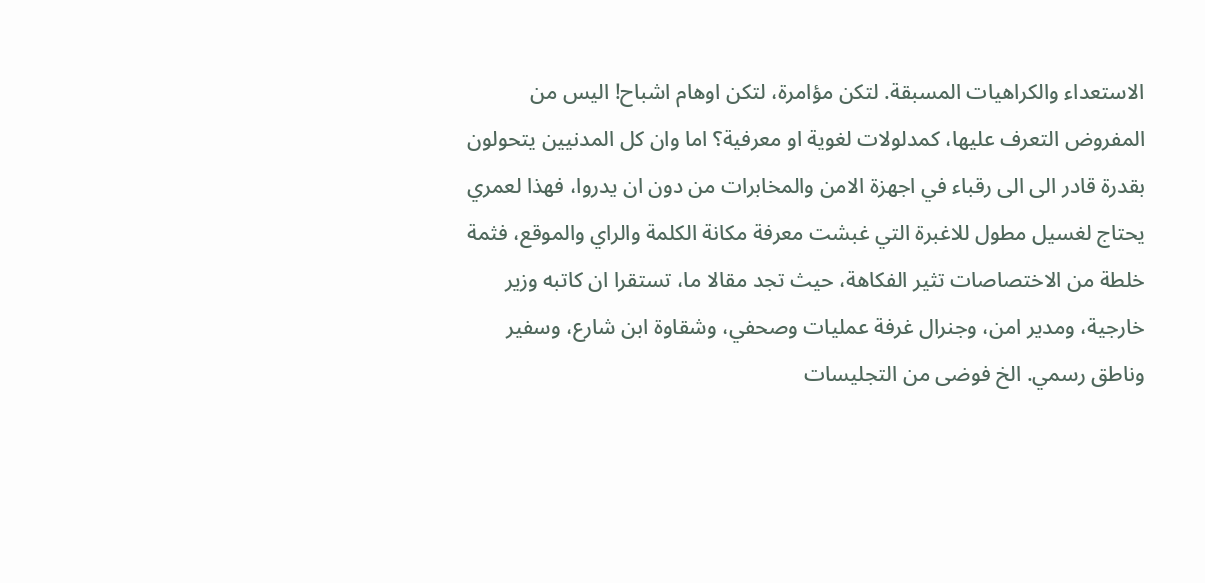الاستعداء والكراهيات المسبقة. لتكن مؤامرة، لتكن اوهام اشباح! اليس من المفروض التعرف عليها، كمدلولات لغوية او معرفية؟ اما وان كل المدنيين يتحولون بقدرة قادر الى الى رقباء في اجهزة الامن والمخابرات من دون ان يدروا، فهذا لعمري يحتاج لغسيل مطول للاغبرة التي غبشت معرفة مكانة الكلمة والراي والموقع، فثمة خلطة من الاختصاصات تثير الفكاهة، حيث تجد مقالا ما، تستقرا ان كاتبه وزير خارجية، ومدير امن، وجنرال غرفة عمليات وصحفي، وشقاوة ابن شارع، وسفير وناطق رسمي. الخ فوضى من التجليسات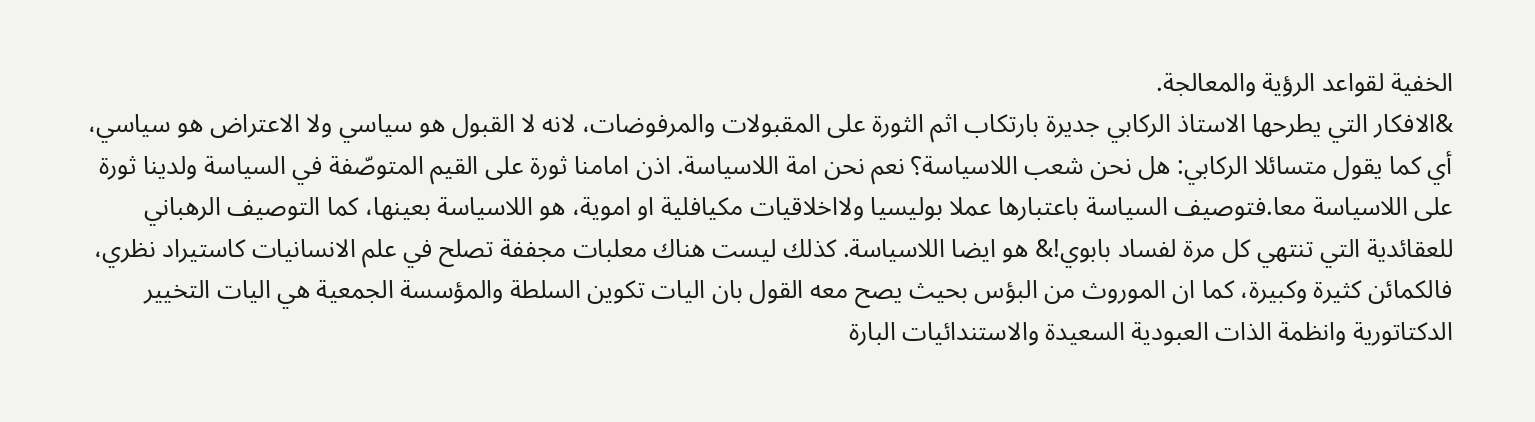الخفية لقواعد الرؤية والمعالجة.
&الافكار التي يطرحها الاستاذ الركابي جديرة بارتكاب اثم الثورة على المقبولات والمرفوضات، لانه لا القبول هو سياسي ولا الاعتراض هو سياسي، أي كما يقول متسائلا الركابي: هل نحن شعب اللاسياسة؟ نعم نحن امة اللاسياسة. اذن امامنا ثورة على القيم المتوصّفة في السياسة ولدينا ثورة على اللاسياسة معا.فتوصيف السياسة باعتبارها عملا بوليسيا ولااخلاقيات مكيافلية او اموية، هو اللاسياسة بعينها، كما التوصيف الرهباني للعقائدية التي تنتهي كل مرة لفساد بابوي!& هو ايضا اللاسياسة. كذلك ليست هناك معلبات مجففة تصلح في علم الانسانيات كاستيراد نظري، فالكمائن كثيرة وكبيرة، كما ان الموروث من البؤس بحيث يصح معه القول بان اليات تكوين السلطة والمؤسسة الجمعية هي اليات التخيير الدكتاتورية وانظمة الذات العبودية السعيدة والاستندائيات البارة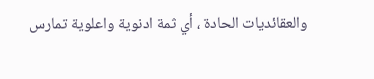والعقائديات الحادة ، أي ثمة ادنوية واعلوية تمارس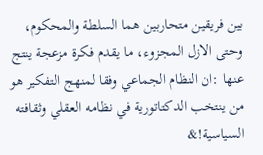بين فريقين متحاربين هما السلطة والمحكوم، وحتى الازل المجزوء، ما يقدم فكرة مزعجة ينتج عنها :ان النظام الجماعي وفقا لمنهج التفكير هو من ينتخب الدكتاتورية في نظامه العقلي وثقافته السياسية!&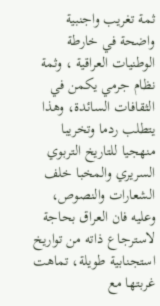ثمة تغريب واجنبية واضحة في خارطة الوطنيات العراقية ، وثمة نظام جرمي يكمن في الثقافات السائدة، وهذا يتطلب ردما وتخريبا منهجيا للتاريخ التربوي السريري والمخبا خلف الشعارات والنصوص، وعليه فان العراق بحاجة لاسترجاع ذاته من تواريخ استجنابية طويلة، تماهت غربتها مع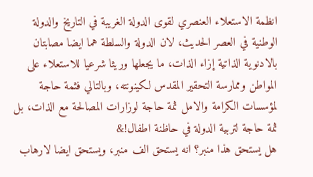انظمة الاستعلاء العنصري لقوى الدولة الغريبة في التاريخ والدولة الوطنية في العصر الحديث، لان الدولة والسلطة هما ايضا مصابتان بالادنوية الذاتية إزاء الذات، ما يجعلها وريثا شرعيا للاستعلاء على المواطن وممارسة التحقير المقدس لكينونته، وبالتالي فثمة حاجة لمؤسسات الكرامة والامل ثمة حاجة لوزارات المصالحة مع الذات، بل ثمة حاجة لتربية الدولة في حاظنة اطفال!&
هل يستحق هذا منبر؟ انه يستحق الف منبر، ويستحق ايضا لارهاب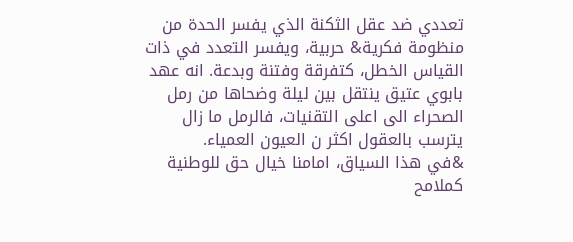تعددي ضد عقل الثكنة الذي يفسر الحدة من منظومة فكرية& حربية، ويفسر التعدد في ذات القياس الخطل، كتفرقة وفتنة وبدعة. انه عهد بابوي عتيق ينتقل بين ليلة وضحاها من رمل الصحراء الى اعلى التقنيات، فالرمل ما زال يترسب بالعقول اكثر ن العيون العمياء.
&في هذا السياق، امامنا خيال حق للوطنية كملامح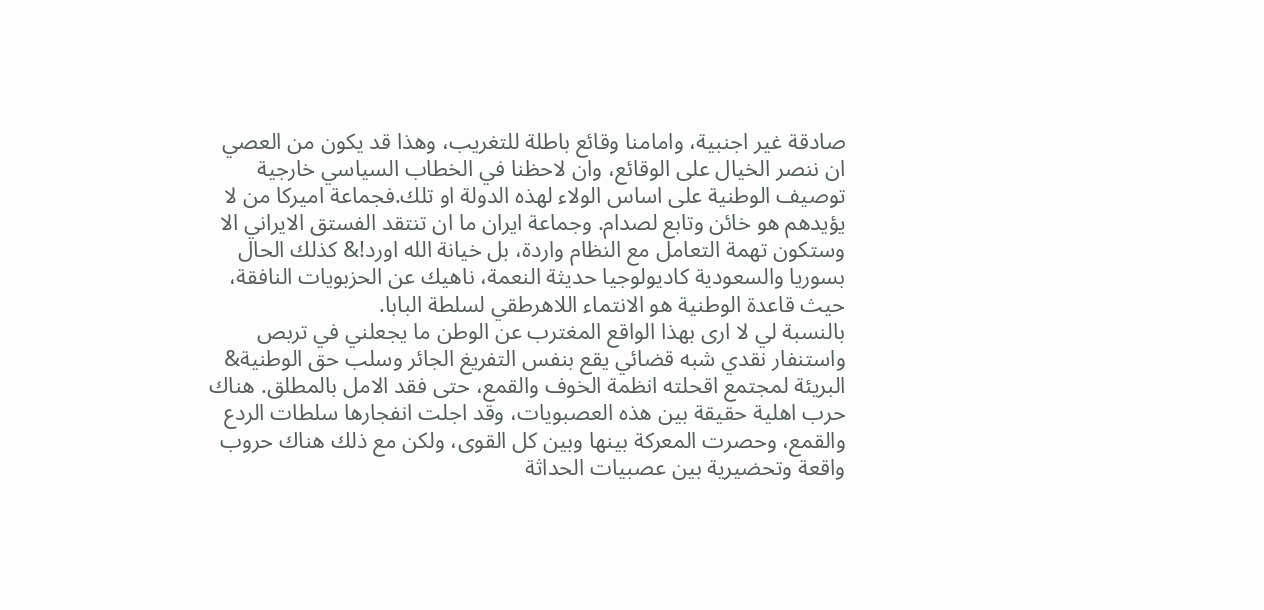صادقة غير اجنبية، وامامنا وقائع باطلة للتغريب، وهذا قد يكون من العصي ان ننصر الخيال على الوقائع، وان لاحظنا في الخطاب السياسي خارجية توصيف الوطنية على اساس الولاء لهذه الدولة او تلك.فجماعة اميركا من لا يؤيدهم هو خائن وتابع لصدام. وجماعة ايران ما ان تنتقد الفستق الايراني الا وستكون تهمة التعامل مع النظام واردة، بل خيانة الله اورد!& كذلك الحال بسوريا والسعودية كاديولوجيا حديثة النعمة، ناهيك عن الحزبويات النافقة، حيث قاعدة الوطنية هو الانتماء اللاهرطقي لسلطة البابا.
بالنسبة لي لا ارى بهذا الواقع المغترب عن الوطن ما يجعلني في تربص واستنفار نقدي شبه قضائي يقع بنفس التفريغ الجائر وسلب حق الوطنية& البريئة لمجتمع اقحلته انظمة الخوف والقمع، حتى فقد الامل بالمطلق. هناك حرب اهلية حقيقة بين هذه العصبويات، وقد اجلت انفجارها سلطات الردع والقمع، وحصرت المعركة بينها وبين كل القوى، ولكن مع ذلك هناك حروب واقعة وتحضيرية بين عصبيات الحداثة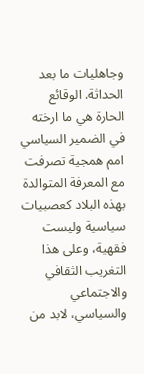وجاهليات ما بعد الحداثة. الوقائع الحارة هي ما ارخته في الضمير السياسي امم همجية تصرفت مع المعرفة المتوالدة بهذه البلاد كعصبيات سياسية وليست فقهية، وعلى هذا التغريب الثقافي والاجتماعي والسياسي، لابد من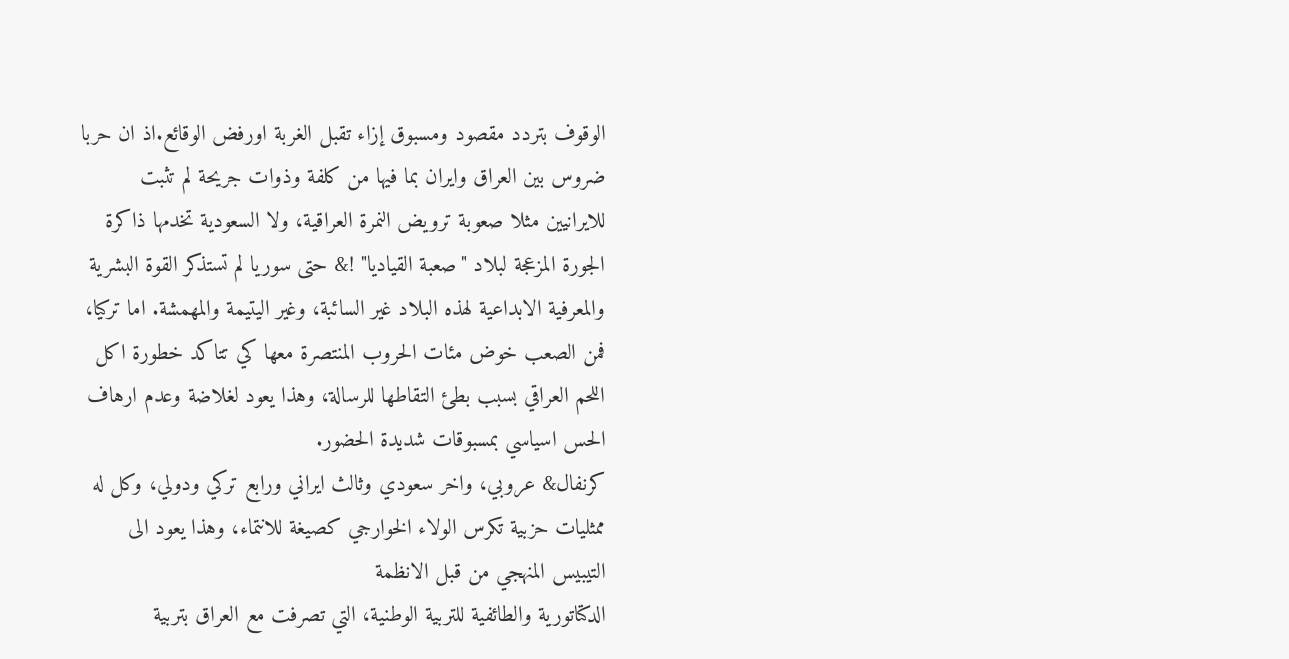الوقوف بتردد مقصود ومسبوق إزاء تقبل الغربة اورفض الوقائع.اذ ان حربا ضروس بين العراق وايران بما فيها من كلفة وذوات جريحة لم تثبت للايرانيين مثلا صعوبة ترويض النمرة العراقية، ولا السعودية تخدمها ذاكرة الجورة المزعجة لبلاد "صعبة القياديا" !& حتى سوريا لم تستذكر القوة البشرية والمعرفية الابداعية لهذه البلاد غير السائبة، وغير اليتيمة والمهمشة. اما تركيا، فمن الصعب خوض مئات الحروب المنتصرة معها كي تتاكد خطورة اكل اللحم العراقي بسبب بطئ التقاطها للرسالة، وهذا يعود لغلاضة وعدم ارهاف الحس اسياسي بمسبوقات شديدة الحضور.
كرنفال& عروبي، واخر سعودي وثالث ايراني ورابع تركي ودولي، وكل له ممثليات حزبية تكرس الولاء الخوارجي كصيغة للانتماء، وهذا يعود الى التيبيس المنهجي من قبل الانظمة
الدكتاتورية والطائفية للتربية الوطنية، التي تصرفت مع العراق بتربية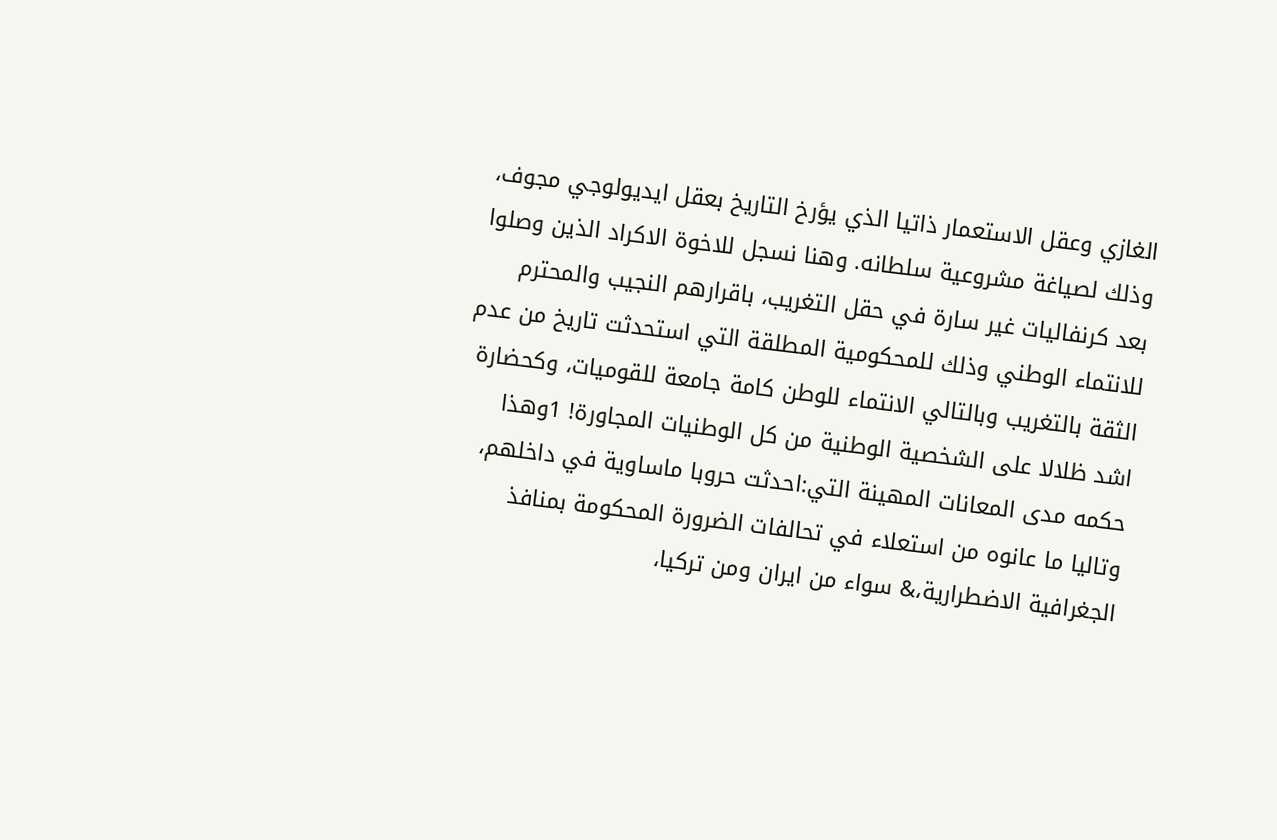الغازي وعقل الاستعمار ذاتيا الذي يؤرخ التاريخ بعقل ايديولوجي مجوف، وذلك لصياغة مشروعية سلطانه. وهنا نسجل للاخوة الاكراد الذين وصلوا بعد كرنفاليات غير سارة في حقل التغريب، باقرارهم النجيب والمحترم للانتماء الوطني وذلك للمحكومية المطلقة التي استحدثت تاريخ من عدم الثقة بالتغريب وبالتالي الانتماء للوطن كامة جامعة للقوميات، وكحضارة اشد ظلالا على الشخصية الوطنية من كل الوطنيات المجاورة! 1وهذا حكمه مدى المعانات المهينة التي:احدثت حروبا ماساوية في داخلهم، وتاليا ما عانوه من استعلاء في تحالفات الضرورة المحكومة بمنافذ الجغرافية الاضطرارية،& سواء من ايران ومن تركيا،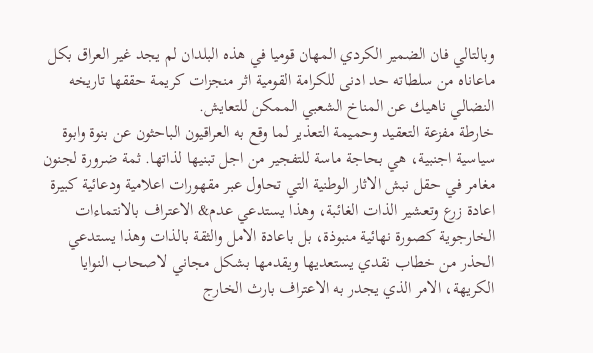وبالتالي فان الضمير الكردي المهان قوميا في هذه البلدان لم يجد غير العراق بكل ماعاناه من سلطاته حد ادنى للكرامة القومية اثر منجزات كريمة حققها تاريخه النضالي ناهيك عن المناخ الشعبي الممكن للتعايش.
خارطة مفزعة التعقيد وحميمة التعذير لما وقع به العراقيون الباحثون عن بنوة وابوة سياسية اجنبية، هي بحاجة ماسة للتفجير من اجل تبنيها لذاتها. ثمة ضرورة لجنون مغامر في حقل نبش الاثار الوطنية التي تحاول عبر مقهورات اعلامية ودعائية كبيرة اعادة زرع وتعشير الذات الغائبة، وهذا يستدعي عدم& الاعتراف بالانتماءات الخارجوية كصورة نهائية منبوذة، بل باعادة الامل والثقة بالذات وهذا يستدعي الحذر من خطاب نقدي يستعديها ويقدمها بشكل مجاني لاصحاب النوايا الكريهة، الامر الذي يجدر به الاعتراف بارث الخارج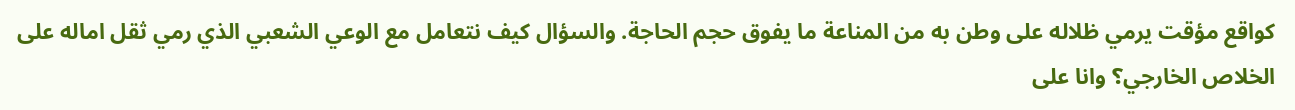كواقع مؤقت يرمي ظلاله على وطن به من المناعة ما يفوق حجم الحاجة. والسؤال كيف نتعامل مع الوعي الشعبي الذي رمي ثقل اماله على الخلاص الخارجي؟ وانا على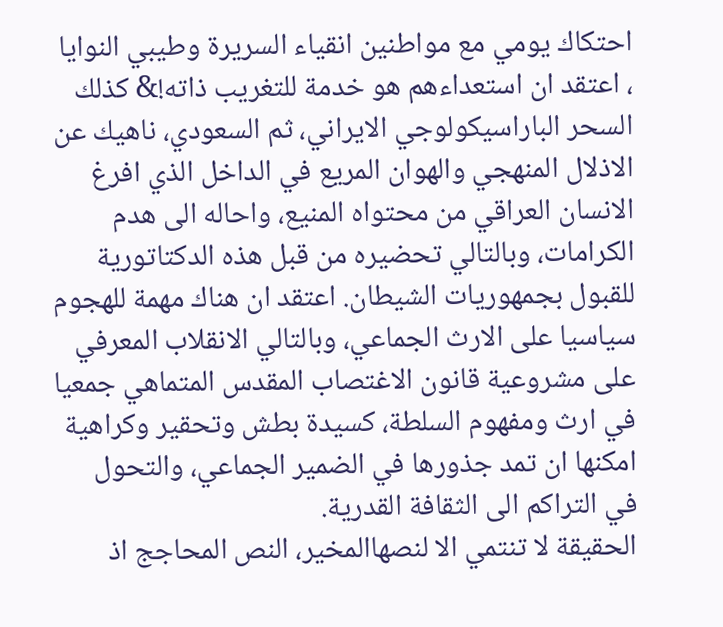احتكاك يومي مع مواطنين انقياء السريرة وطيبي النوايا ، اعتقد ان استعداءهم هو خدمة للتغريب ذاته!& كذلك السحر الباراسيكولوجي الايراني، ثم السعودي، ناهيك عن الاذلال المنهجي والهوان المريع في الداخل الذي افرغ الانسان العراقي من محتواه المنيع، واحاله الى هدم الكرامات، وبالتالي تحضيره من قبل هذه الدكتاتورية للقبول بجمهوريات الشيطان. اعتقد ان هناك مهمة للهجوم سياسيا على الارث الجماعي، وبالتالي الانقلاب المعرفي على مشروعية قانون الاغتصاب المقدس المتماهي جمعيا في ارث ومفهوم السلطة، كسيدة بطش وتحقير وكراهية امكنها ان تمد جذورها في الضمير الجماعي، والتحول في التراكم الى الثقافة القدرية.
الحقيقة لا تنتمي الا لنصهاالمخير، النص المحاجج اذ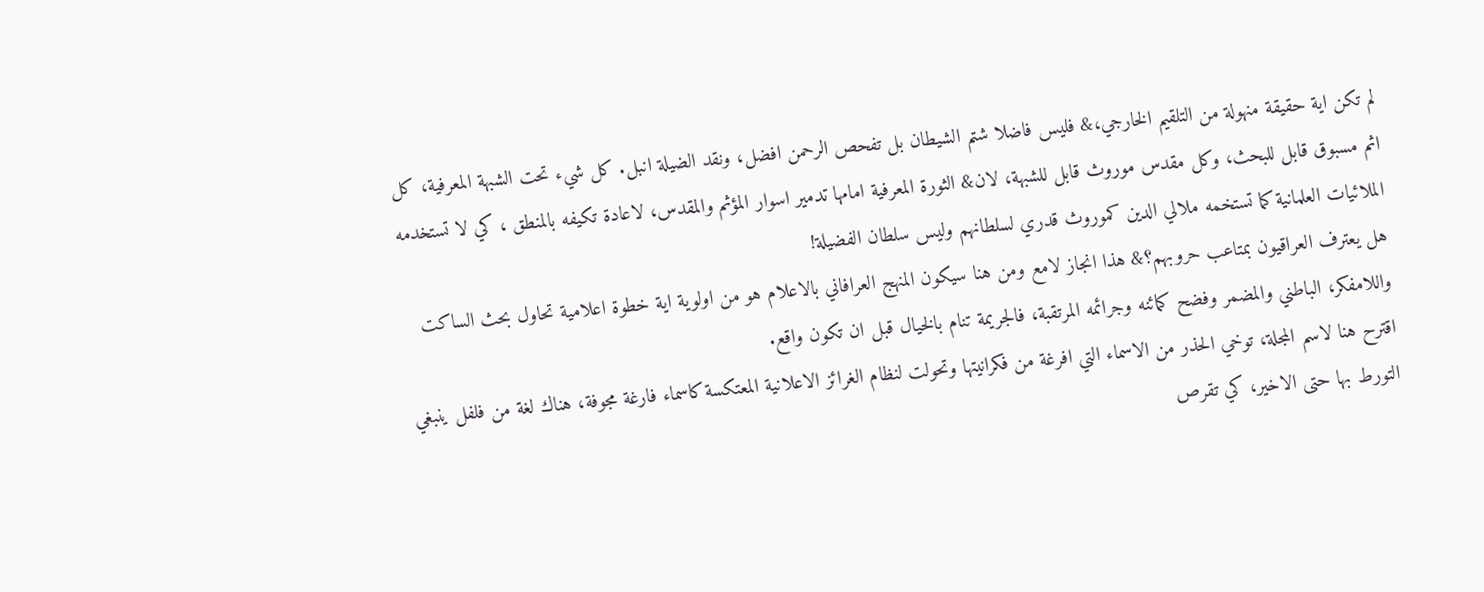لم تكن اية حقيقة منهولة من التلقيم الخارجي،& فليس فاضلا شتم الشيطان بل تفحص الرحمن افضل، ونقد الضيلة انبل. كل شيء تحت الشبهة المعرفية، كل اثم مسبوق قابل للبحث، وكل مقدس موروث قابل للشبهة، لان& الثورة المعرفية امامها تدمير اسوار المؤثم والمقدس، لاعادة تكيفه بالمنطق ، كي لا تستخدمه الملائيات العلمانية كما تستخمه ملالي الدين كموروث قدري لسلطانهم وليس سلطان الفضيلة!
هل يعترف العراقيون بمتاعب حروبهم؟& هذا انجاز لامع ومن هنا سيكون المنهج العرافاني بالاعلام هو من اولوية اية خطوة اعلامية تحاول بحث الساكت واللامفكر، الباطني والمضمر وفضح كمائنه وجرائمه المرتقبة، فالجريمة تنام بالخيال قبل ان تكون واقع.
اقترح هنا لاسم المجلة، توخي الحذر من الاسماء التي افرغة من فكرانيتها وتحولت لنظام الغرائز الاعلانية المعتكسة كاسماء فارغة مجوفة، هناك لغة من فلفل ينبغي التورط بها حتى الاخير، كي تقرص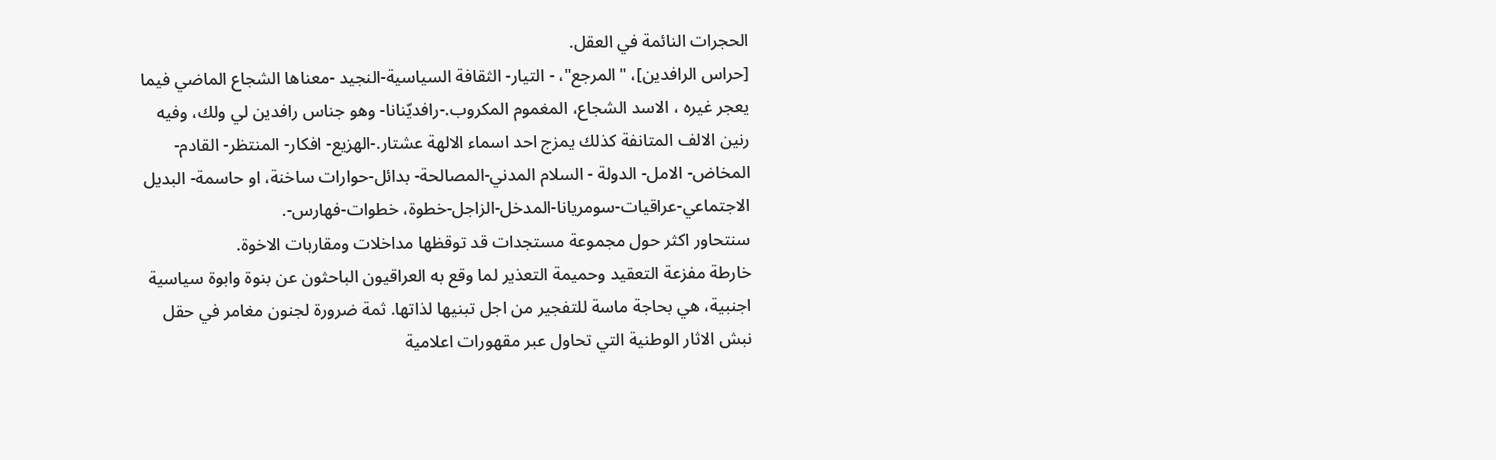الحجرات النائمة في العقل.
[حراس الرافدين]، "المرجع"، - التيار- الثقافة السياسية-النجيد -معناها الشجاع الماضي فيما يعجر غيره ، الاسد الشجاع، المغموم المكروب.-رافديّنانا- وهو جناس رافدين لي ولك، وفيه رنين الالف المتانفة كذلك يمزج احد اسماء الالهة عشتار.-الهزيع- افكار- المنتظر- القادم-المخاض- الامل- الدولة - السلام المدني-المصالحة- بدائل-حوارات ساخنة، او حاسمة- البديل الاجتماعي-عراقيات-سومريانا-المدخل-الزاجل-خطوة، خطوات-فهارس-.
سنتحاور اكثر حول مجموعة مستجدات قد توقظها مداخلات ومقاربات الاخوة.
خارطة مفزعة التعقيد وحميمة التعذير لما وقع به العراقيون الباحثون عن بنوة وابوة سياسية اجنبية، هي بحاجة ماسة للتفجير من اجل تبنيها لذاتها. ثمة ضرورة لجنون مغامر في حقل نبش الاثار الوطنية التي تحاول عبر مقهورات اعلامية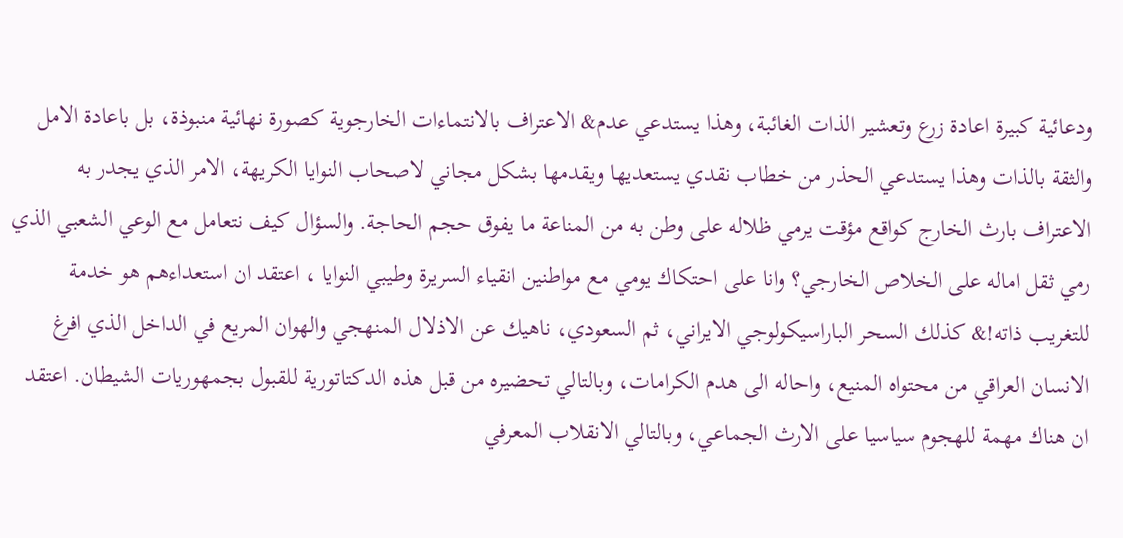ودعائية كبيرة اعادة زرع وتعشير الذات الغائبة، وهذا يستدعي عدم& الاعتراف بالانتماءات الخارجوية كصورة نهائية منبوذة، بل باعادة الامل والثقة بالذات وهذا يستدعي الحذر من خطاب نقدي يستعديها ويقدمها بشكل مجاني لاصحاب النوايا الكريهة، الامر الذي يجدر به الاعتراف بارث الخارج كواقع مؤقت يرمي ظلاله على وطن به من المناعة ما يفوق حجم الحاجة. والسؤال كيف نتعامل مع الوعي الشعبي الذي رمي ثقل اماله على الخلاص الخارجي؟ وانا على احتكاك يومي مع مواطنين انقياء السريرة وطيبي النوايا ، اعتقد ان استعداءهم هو خدمة للتغريب ذاته!& كذلك السحر الباراسيكولوجي الايراني، ثم السعودي، ناهيك عن الاذلال المنهجي والهوان المريع في الداخل الذي افرغ الانسان العراقي من محتواه المنيع، واحاله الى هدم الكرامات، وبالتالي تحضيره من قبل هذه الدكتاتورية للقبول بجمهوريات الشيطان. اعتقد ان هناك مهمة للهجوم سياسيا على الارث الجماعي، وبالتالي الانقلاب المعرفي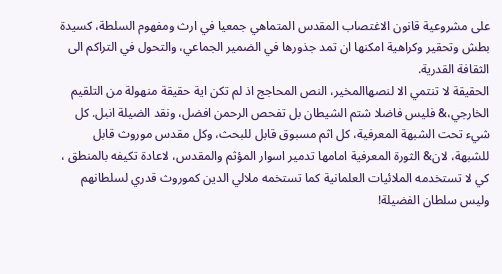على مشروعية قانون الاغتصاب المقدس المتماهي جمعيا في ارث ومفهوم السلطة، كسيدة بطش وتحقير وكراهية امكنها ان تمد جذورها في الضمير الجماعي، والتحول في التراكم الى الثقافة القدرية.
الحقيقة لا تنتمي الا لنصهاالمخير، النص المحاجج اذ لم تكن اية حقيقة منهولة من التلقيم الخارجي،& فليس فاضلا شتم الشيطان بل تفحص الرحمن افضل، ونقد الضيلة انبل. كل شيء تحت الشبهة المعرفية، كل اثم مسبوق قابل للبحث، وكل مقدس موروث قابل للشبهة، لان& الثورة المعرفية امامها تدمير اسوار المؤثم والمقدس، لاعادة تكيفه بالمنطق ، كي لا تستخدمه الملائيات العلمانية كما تستخمه ملالي الدين كموروث قدري لسلطانهم وليس سلطان الفضيلة!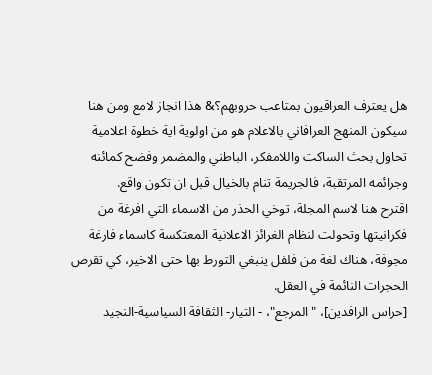هل يعترف العراقيون بمتاعب حروبهم؟& هذا انجاز لامع ومن هنا سيكون المنهج العرافاني بالاعلام هو من اولوية اية خطوة اعلامية تحاول بحث الساكت واللامفكر، الباطني والمضمر وفضح كمائنه وجرائمه المرتقبة، فالجريمة تنام بالخيال قبل ان تكون واقع.
اقترح هنا لاسم المجلة، توخي الحذر من الاسماء التي افرغة من فكرانيتها وتحولت لنظام الغرائز الاعلانية المعتكسة كاسماء فارغة مجوفة، هناك لغة من فلفل ينبغي التورط بها حتى الاخير، كي تقرص الحجرات النائمة في العقل.
[حراس الرافدين]، "المرجع"، - التيار- الثقافة السياسية-النجيد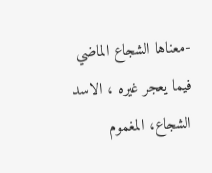-معناها الشجاع الماضي فيما يعجر غيره ، الاسد الشجاع، المغموم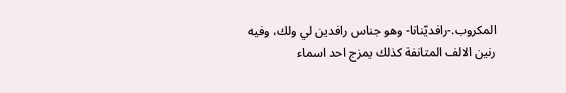المكروب.-رافديّنانا- وهو جناس رافدين لي ولك، وفيه رنين الالف المتانفة كذلك يمزج احد اسماء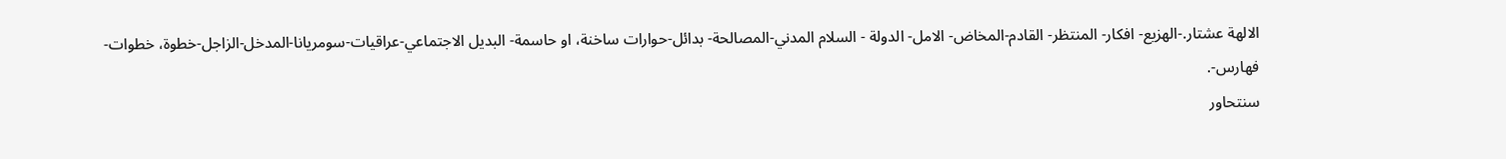الالهة عشتار.-الهزيع- افكار- المنتظر- القادم-المخاض- الامل- الدولة - السلام المدني-المصالحة- بدائل-حوارات ساخنة، او حاسمة- البديل الاجتماعي-عراقيات-سومريانا-المدخل-الزاجل-خطوة، خطوات-فهارس-.
سنتحاور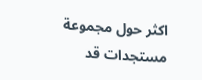اكثر حول مجموعة مستجدات قد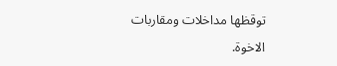توقظها مداخلات ومقاربات الاخوة.